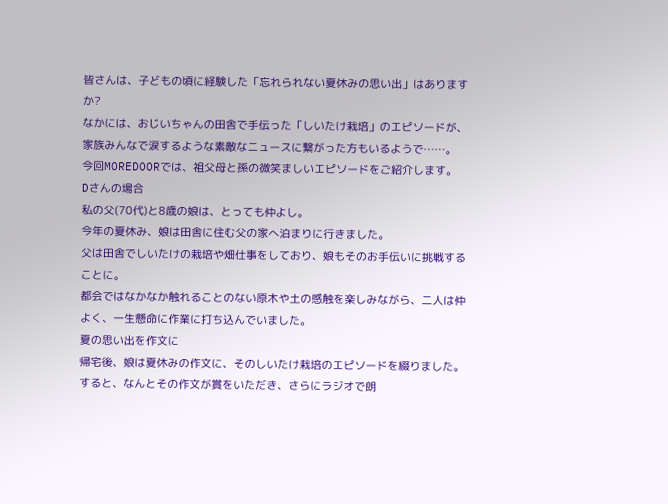皆さんは、子どもの頃に経験した「忘れられない夏休みの思い出」はありますか?
なかには、おじいちゃんの田舎で手伝った「しいたけ栽培」のエピソードが、家族みんなで涙するような素敵なニュースに繋がった方もいるようで……。
今回MOREDOORでは、祖父母と孫の微笑ましいエピソードをご紹介します。
Dさんの場合
私の父(70代)と8歳の娘は、とっても仲よし。
今年の夏休み、娘は田舎に住む父の家へ泊まりに行きました。
父は田舎でしいたけの栽培や畑仕事をしており、娘もそのお手伝いに挑戦することに。
都会ではなかなか触れることのない原木や土の感触を楽しみながら、二人は仲よく、一生懸命に作業に打ち込んでいました。
夏の思い出を作文に
帰宅後、娘は夏休みの作文に、そのしいたけ栽培のエピソードを綴りました。
すると、なんとその作文が賞をいただき、さらにラジオで朗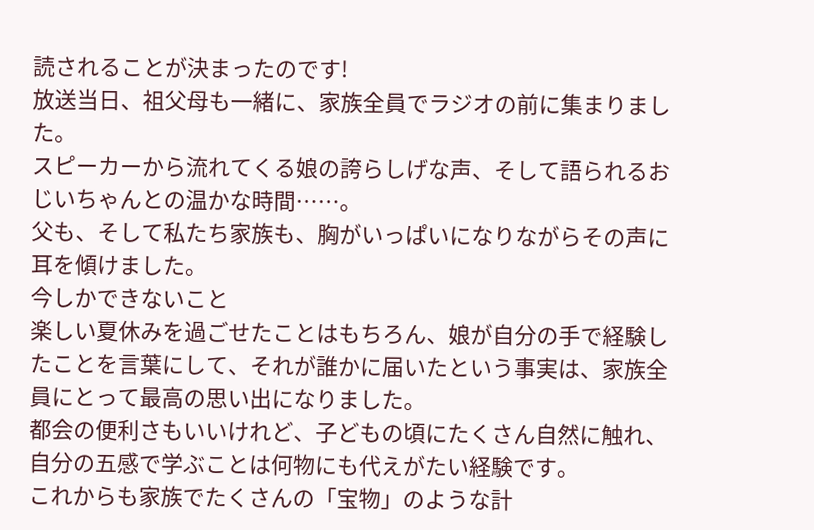読されることが決まったのです!
放送当日、祖父母も一緒に、家族全員でラジオの前に集まりました。
スピーカーから流れてくる娘の誇らしげな声、そして語られるおじいちゃんとの温かな時間……。
父も、そして私たち家族も、胸がいっぱいになりながらその声に耳を傾けました。
今しかできないこと
楽しい夏休みを過ごせたことはもちろん、娘が自分の手で経験したことを言葉にして、それが誰かに届いたという事実は、家族全員にとって最高の思い出になりました。
都会の便利さもいいけれど、子どもの頃にたくさん自然に触れ、自分の五感で学ぶことは何物にも代えがたい経験です。
これからも家族でたくさんの「宝物」のような計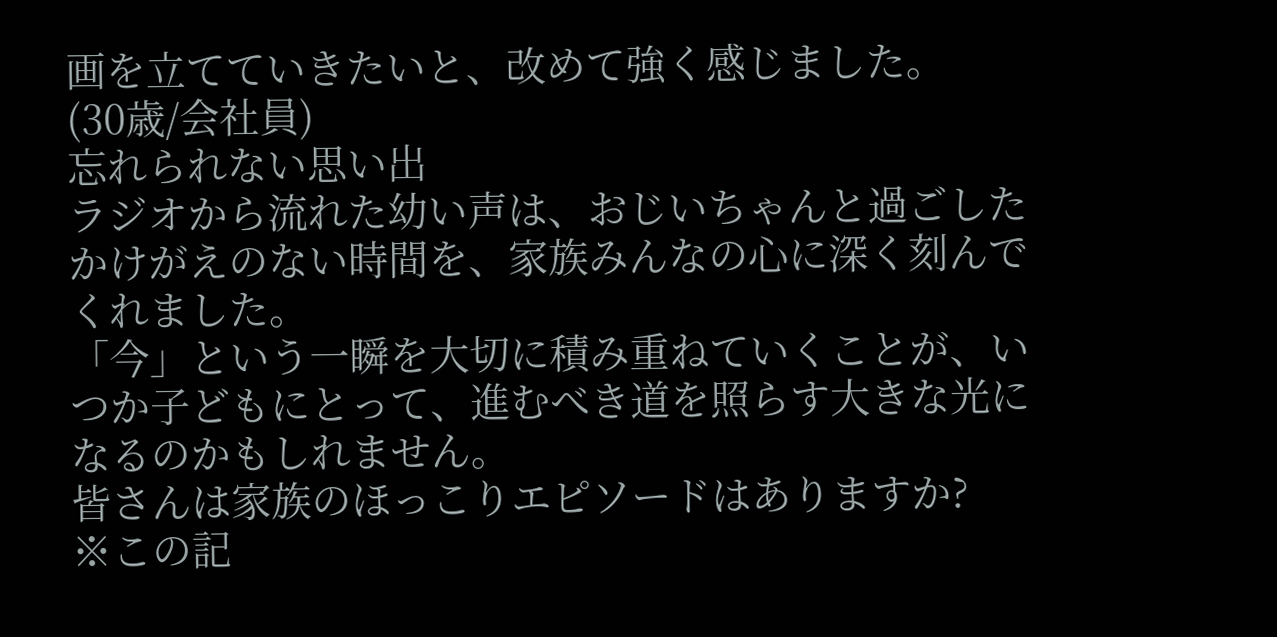画を立てていきたいと、改めて強く感じました。
(30歳/会社員)
忘れられない思い出
ラジオから流れた幼い声は、おじいちゃんと過ごしたかけがえのない時間を、家族みんなの心に深く刻んでくれました。
「今」という一瞬を大切に積み重ねていくことが、いつか子どもにとって、進むべき道を照らす大きな光になるのかもしれません。
皆さんは家族のほっこりエピソードはありますか?
※この記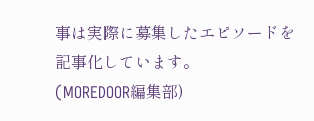事は実際に募集したエピソードを記事化しています。
(MOREDOOR編集部)